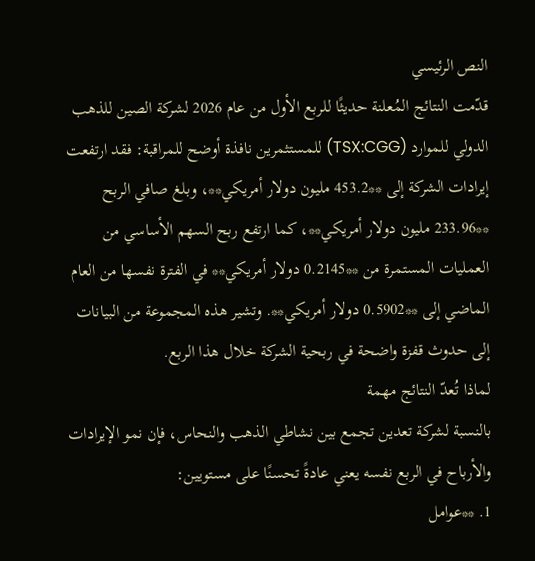النص الرئيسي
قدّمت النتائج المُعلنة حديثًا للربع الأول من عام 2026 لشركة الصين للذهب الدولي للموارد (TSX:CGG) للمستثمرين نافذة أوضح للمراقبة: فقد ارتفعت إيرادات الشركة إلى **453.2 مليون دولار أمريكي**، وبلغ صافي الربح **233.96 مليون دولار أمريكي**، كما ارتفع ربح السهم الأساسي من العمليات المستمرة من **0.2145 دولار أمريكي** في الفترة نفسها من العام الماضي إلى **0.5902 دولار أمريكي**. وتشير هذه المجموعة من البيانات إلى حدوث قفزة واضحة في ربحية الشركة خلال هذا الربع.
لماذا تُعدّ النتائج مهمة
بالنسبة لشركة تعدين تجمع بين نشاطي الذهب والنحاس، فإن نمو الإيرادات والأرباح في الربع نفسه يعني عادةً تحسنًا على مستويين:
1. **عوامل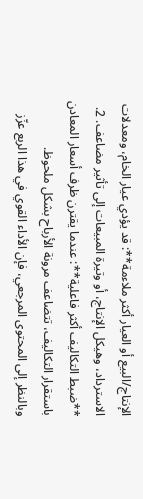الإنتاج/البيع أو العيار أكثر ملاءمة**: قد يؤدي عيار الخام، ومعدلات الاسترداد، وهيكل الإنتاج، أو وتيرة المبيعات إلى تأثير مضاعف. 2. **ضبط التكاليف أكثر فاعلية**: عندما يقترن ظرف أسعار المعادن باستقرار التكاليف، تتضاعف مرونة الأرباح بشكل ملحوظ.
وبالنظر إلى المحتوى المرجعي، فإن الأداء القوي في هذا الربع عزّز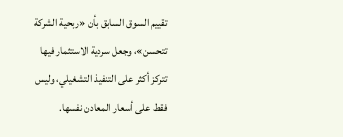تقييم السوق السابق بأن «ربحية الشركة تتحسن»، وجعل سردية الاستثمار فيها تتركز أكثر على التنفيذ التشغيلي، وليس فقط على أسعار المعادن نفسها.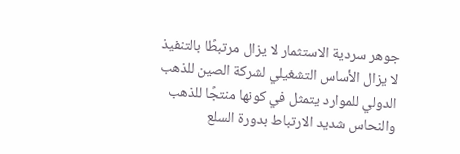جوهر سردية الاستثمار لا يزال مرتبطًا بالتنفيذ
لا يزال الأساس التشغيلي لشركة الصين للذهب الدولي للموارد يتمثل في كونها منتجًا للذهب والنحاس شديد الارتباط بدورة السلع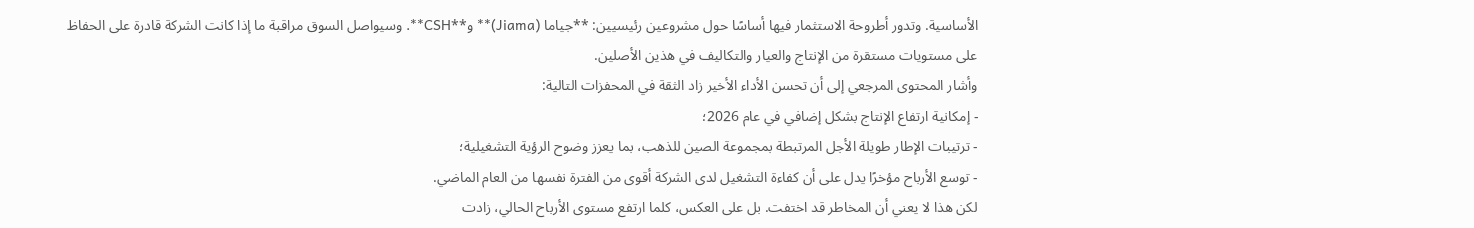الأساسية. وتدور أطروحة الاستثمار فيها أساسًا حول مشروعين رئيسيين: **جياما (Jiama)** و**CSH**. وسيواصل السوق مراقبة ما إذا كانت الشركة قادرة على الحفاظ على مستويات مستقرة من الإنتاج والعيار والتكاليف في هذين الأصلين.
وأشار المحتوى المرجعي إلى أن تحسن الأداء الأخير زاد الثقة في المحفزات التالية:
- إمكانية ارتفاع الإنتاج بشكل إضافي في عام 2026؛
- ترتيبات الإطار طويلة الأجل المرتبطة بمجموعة الصين للذهب، بما يعزز وضوح الرؤية التشغيلية؛
- توسع الأرباح مؤخرًا يدل على أن كفاءة التشغيل لدى الشركة أقوى من الفترة نفسها من العام الماضي.
لكن هذا لا يعني أن المخاطر قد اختفت. بل على العكس، كلما ارتفع مستوى الأرباح الحالي، زادت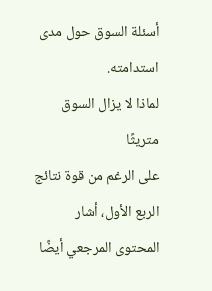أسئلة السوق حول مدى استدامته.
لماذا لا يزال السوق متريثًا
على الرغم من قوة نتائج الربع الأول، أشار المحتوى المرجعي أيضًا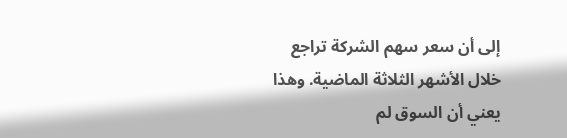إلى أن سعر سهم الشركة تراجع خلال الأشهر الثلاثة الماضية. وهذا يعني أن السوق لم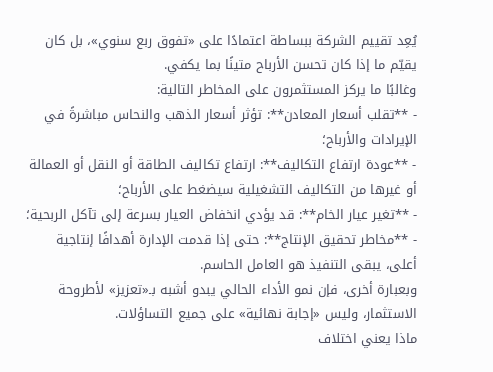يُعِد تقييم الشركة ببساطة اعتمادًا على «تفوق ربع سنوي»، بل كان يقيّم ما إذا كان تحسن الأرباح متينًا بما يكفي.
وغالبًا ما يركز المستثمرون على المخاطر التالية:
- **تقلب أسعار المعادن**: تؤثر أسعار الذهب والنحاس مباشرةً في الإيرادات والأرباح؛
- **عودة ارتفاع التكاليف**: ارتفاع تكاليف الطاقة أو النقل أو العمالة أو غيرها من التكاليف التشغيلية سيضغط على الأرباح؛
- **تغير عيار الخام**: قد يؤدي انخفاض العيار بسرعة إلى تآكل الربحية؛
- **مخاطر تحقيق الإنتاج**: حتى إذا قدمت الإدارة أهدافًا إنتاجية أعلى، يبقى التنفيذ هو العامل الحاسم.
وبعبارة أخرى، فإن نمو الأداء الحالي يبدو أشبه بـ«تعزيز» لأطروحة الاستثمار، وليس «إجابة نهائية» على جميع التساؤلات.
ماذا يعني اختلاف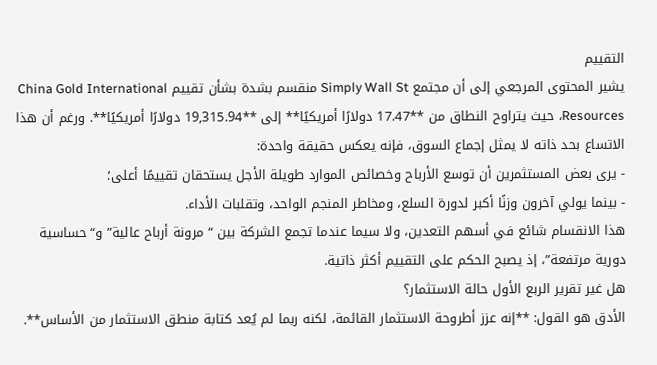التقييم
يشير المحتوى المرجعي إلى أن مجتمع Simply Wall St منقسم بشدة بشأن تقييم China Gold International Resources، حيث يتراوح النطاق من **17.47 دولارًا أمريكيًا** إلى **19,315.94 دولارًا أمريكيًا**. ورغم أن هذا الاتساع بحد ذاته لا يمثل إجماع السوق، فإنه يعكس حقيقة واحدة:
- يرى بعض المستثمرين أن توسع الأرباح وخصائص الموارد طويلة الأجل يستحقان تقييمًا أعلى؛
- بينما يولي آخرون وزنًا أكبر لدورة السلع، ومخاطر المنجم الواحد، وتقلبات الأداء.
هذا الانقسام شائع في أسهم التعدين، ولا سيما عندما تجمع الشركة بين “مرونة أرباح عالية” و“حساسية دورية مرتفعة”، إذ يصبح الحكم على التقييم أكثر ذاتية.
هل غير تقرير الربع الأول حالة الاستثمار؟
الأدق هو القول: **إنه عزز أطروحة الاستثمار القائمة، لكنه ربما لم يُعد كتابة منطق الاستثمار من الأساس**.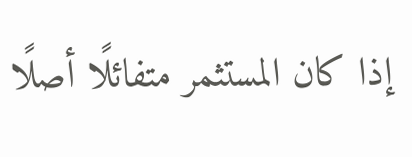إذا كان المستثمر متفائلًا أصلًا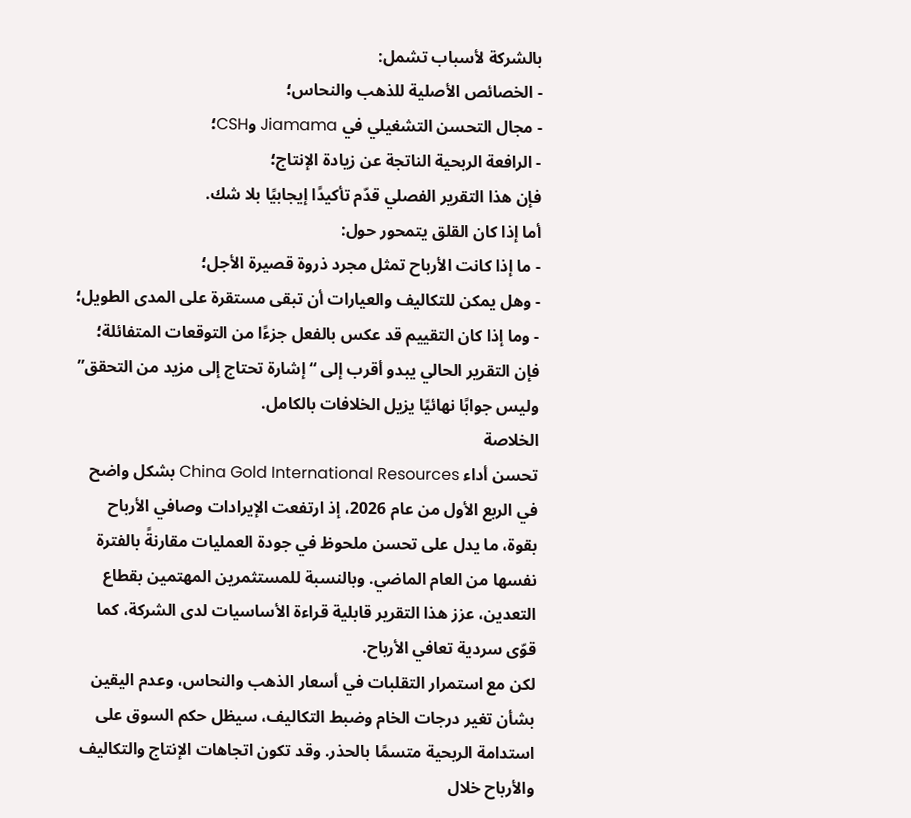بالشركة لأسباب تشمل:
- الخصائص الأصلية للذهب والنحاس؛
- مجال التحسن التشغيلي في Jiamama وCSH؛
- الرافعة الربحية الناتجة عن زيادة الإنتاج؛
فإن هذا التقرير الفصلي قدّم تأكيدًا إيجابيًا بلا شك.
أما إذا كان القلق يتمحور حول:
- ما إذا كانت الأرباح تمثل مجرد ذروة قصيرة الأجل؛
- وهل يمكن للتكاليف والعيارات أن تبقى مستقرة على المدى الطويل؛
- وما إذا كان التقييم قد عكس بالفعل جزءًا من التوقعات المتفائلة؛
فإن التقرير الحالي يبدو أقرب إلى “إشارة تحتاج إلى مزيد من التحقق” وليس جوابًا نهائيًا يزيل الخلافات بالكامل.
الخلاصة
تحسن أداء China Gold International Resources بشكل واضح في الربع الأول من عام 2026، إذ ارتفعت الإيرادات وصافي الأرباح بقوة، ما يدل على تحسن ملحوظ في جودة العمليات مقارنةً بالفترة نفسها من العام الماضي. وبالنسبة للمستثمرين المهتمين بقطاع التعدين، عزز هذا التقرير قابلية قراءة الأساسيات لدى الشركة، كما قوّى سردية تعافي الأرباح.
لكن مع استمرار التقلبات في أسعار الذهب والنحاس، وعدم اليقين بشأن تغير درجات الخام وضبط التكاليف، سيظل حكم السوق على استدامة الربحية متسمًا بالحذر. وقد تكون اتجاهات الإنتاج والتكاليف والأرباح خلال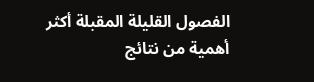الفصول القليلة المقبلة أكثر أهمية من نتائج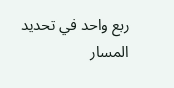ربع واحد في تحديد المسار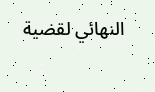النهائي لقضية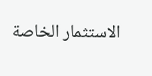الاستثمار الخاصة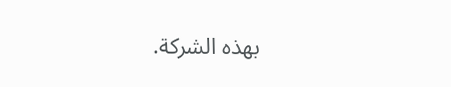بهذه الشركة.